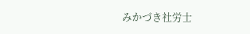みかづき社労士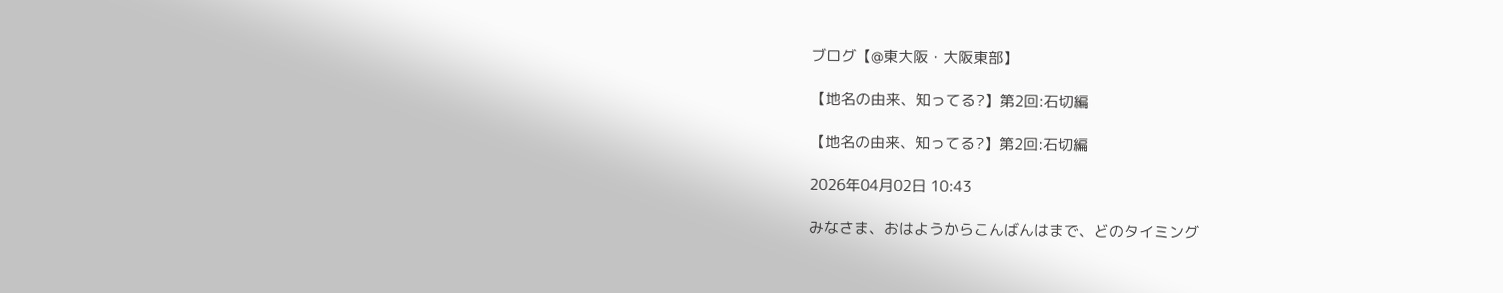ブログ【@東大阪・大阪東部】

【地名の由来、知ってる?】第2回:石切編

【地名の由来、知ってる?】第2回:石切編

2026年04月02日 10:43

みなさま、おはようからこんばんはまで、どのタイミング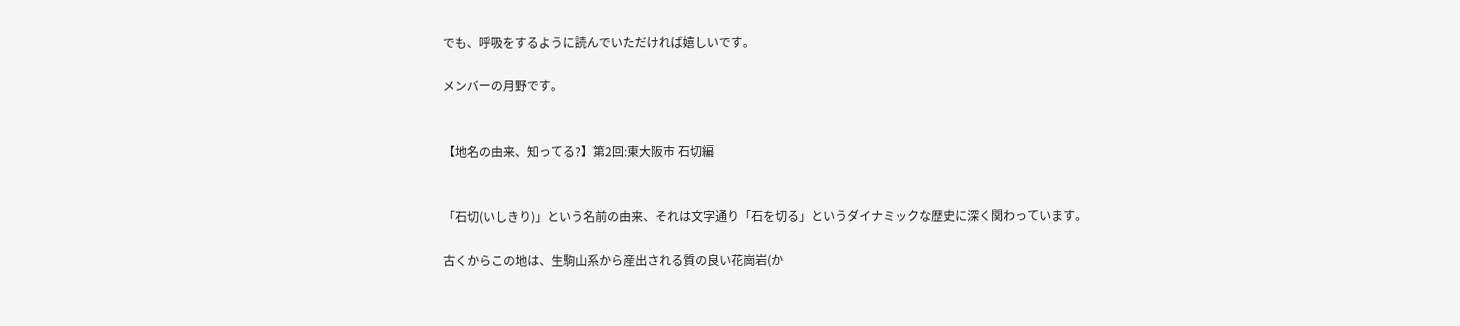でも、呼吸をするように読んでいただければ嬉しいです。

メンバーの月野です。


【地名の由来、知ってる?】第2回:東大阪市 石切編


「石切(いしきり)」という名前の由来、それは文字通り「石を切る」というダイナミックな歴史に深く関わっています。

古くからこの地は、生駒山系から産出される質の良い花崗岩(か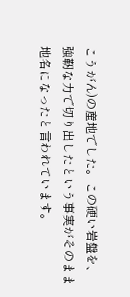こうがん)の産地でした。この硬い岩盤を、強靭な力で切り出したという事実がそのまま地名になったと言われています。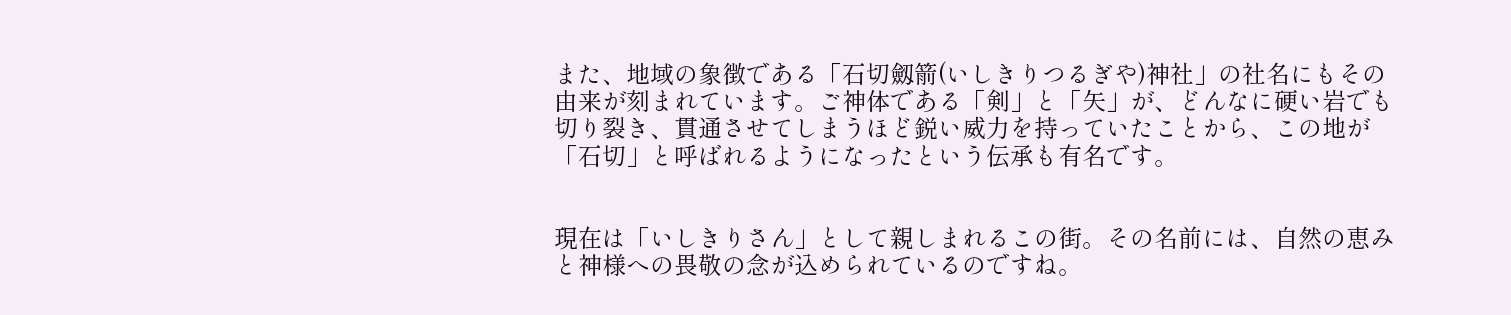また、地域の象徴である「石切劔箭(いしきりつるぎや)神社」の社名にもその由来が刻まれています。ご神体である「剣」と「矢」が、どんなに硬い岩でも切り裂き、貫通させてしまうほど鋭い威力を持っていたことから、この地が「石切」と呼ばれるようになったという伝承も有名です。


現在は「いしきりさん」として親しまれるこの街。その名前には、自然の恵みと神様への畏敬の念が込められているのですね。